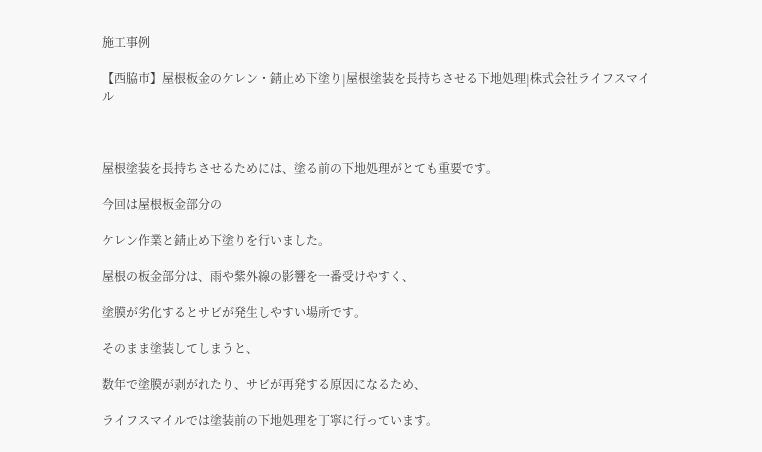施工事例

【西脇市】屋根板金のケレン・錆止め下塗り|屋根塗装を長持ちさせる下地処理|株式会社ライフスマイル



屋根塗装を長持ちさせるためには、塗る前の下地処理がとても重要です。

今回は屋根板金部分の

ケレン作業と錆止め下塗りを行いました。

屋根の板金部分は、雨や紫外線の影響を一番受けやすく、

塗膜が劣化するとサビが発生しやすい場所です。

そのまま塗装してしまうと、

数年で塗膜が剥がれたり、サビが再発する原因になるため、

ライフスマイルでは塗装前の下地処理を丁寧に行っています。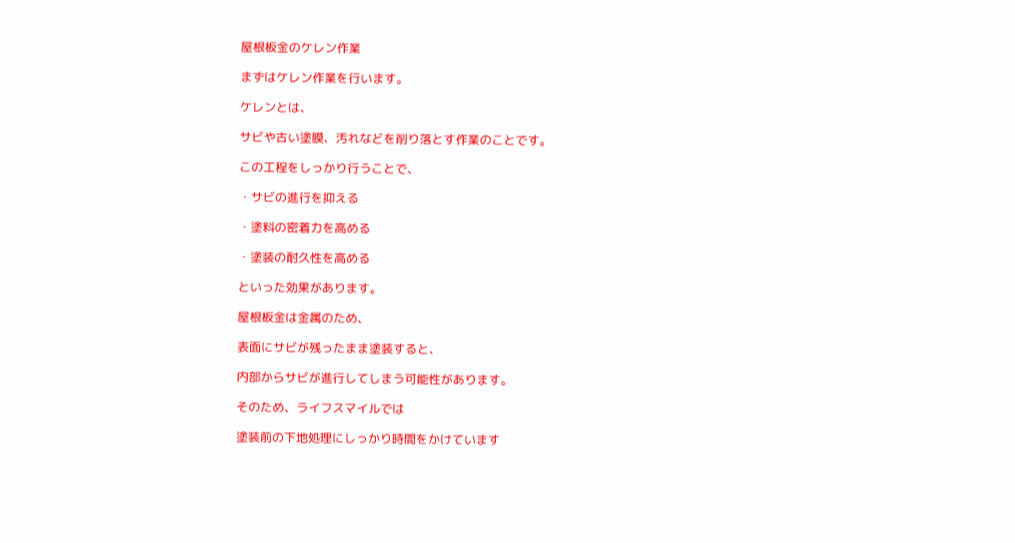屋根板金のケレン作業

まずはケレン作業を行います。

ケレンとは、

サビや古い塗膜、汚れなどを削り落とす作業のことです。

この工程をしっかり行うことで、

・サビの進行を抑える

・塗料の密着力を高める

・塗装の耐久性を高める

といった効果があります。

屋根板金は金属のため、

表面にサビが残ったまま塗装すると、

内部からサビが進行してしまう可能性があります。

そのため、ライフスマイルでは

塗装前の下地処理にしっかり時間をかけています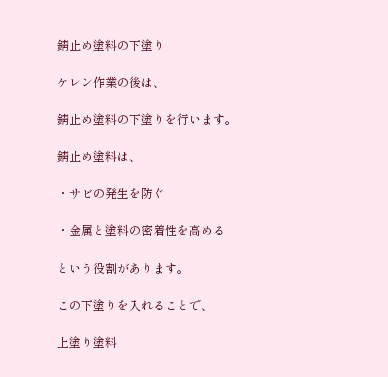錆止め塗料の下塗り

ケレン作業の後は、

錆止め塗料の下塗りを行います。

錆止め塗料は、

・サビの発生を防ぐ

・金属と塗料の密着性を高める

という役割があります。

この下塗りを入れることで、

上塗り塗料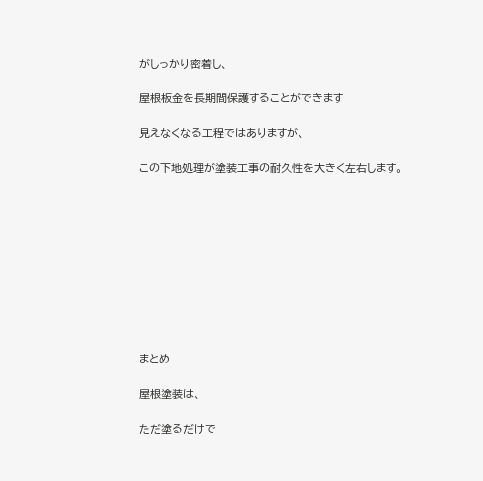がしっかり密着し、

屋根板金を長期間保護することができます

見えなくなる工程ではありますが、

この下地処理が塗装工事の耐久性を大きく左右します。










まとめ

屋根塗装は、

ただ塗るだけで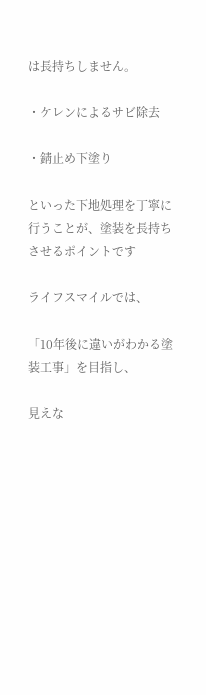は長持ちしません。

・ケレンによるサビ除去

・錆止め下塗り

といった下地処理を丁寧に行うことが、塗装を長持ちさせるポイントです

ライフスマイルでは、

「10年後に違いがわかる塗装工事」を目指し、

見えな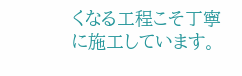くなる工程こそ丁寧に施工しています。